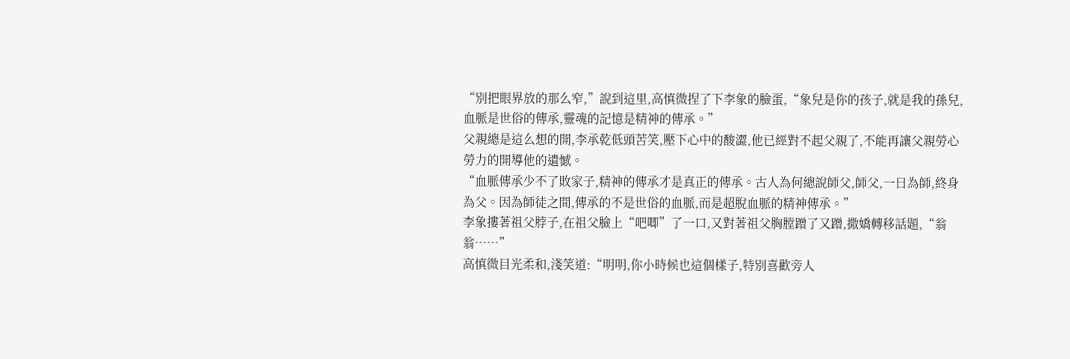“別把眼界放的那么窄,”說到這里,高慎微捏了下李象的臉蛋,“象兒是你的孩子,就是我的孫兒,血脈是世俗的傳承,靈魂的記憶是精神的傳承。”
父親總是這么想的開,李承乾低頭苦笑,壓下心中的酸澀,他已經對不起父親了,不能再讓父親勞心勞力的開導他的遺憾。
“血脈傳承少不了敗家子,精神的傳承才是真正的傳承。古人為何總說師父,師父,一日為師,終身為父。因為師徒之間,傳承的不是世俗的血脈,而是超脫血脈的精神傳承。”
李象摟著祖父脖子,在祖父臉上“吧唧”了一口,又對著祖父胸膛蹭了又蹭,撒嬌轉移話題,“翁翁……”
高慎微目光柔和,淺笑道:“明明,你小時候也這個樣子,特別喜歡旁人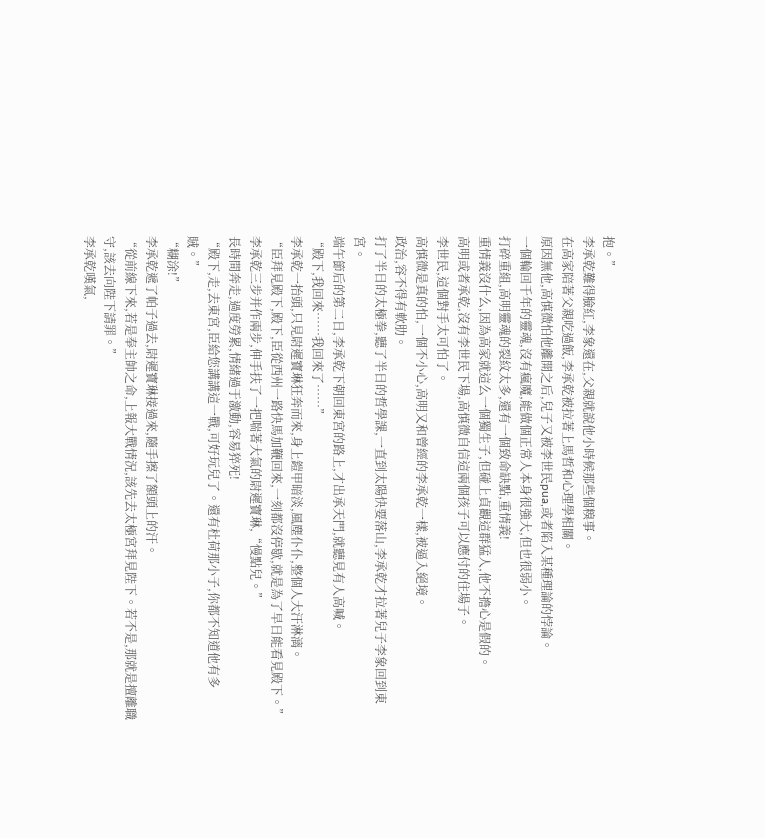抱。”
李承乾難得臉紅,李象還在,父親就說他小時候那些個糗事。
在高家陪著父親吃過飯,李承乾被拉著上馬哲和心理學相關。
原因無他,高慎微怕他離開之后,兒子又被李世民pua,或者陷入某種理論的悖論。
一個輪回千年的靈魂,沒有瘋魔,能做個正常人本身很強大,但也很弱小。
打碎重組,高明靈魂的裂紋太多,還有一個致命缺點,重情義!
重情義沒什么,因為高家就這么一個獨生子,但碰上貞觀這群猛人,他不擔心是假的。
高明或者承乾,沒有李世民下場,高慎微自信這兩個孩子可以應付的住場子。
李世民,這個對手太可怕了。
高慎微是真的怕,一個不小心,高明又和曾經的李承乾一樣,被逼入絕境。
政治,容不得有軟肋。
打了半日的太極拳,聽了半日的哲學課,一直到太陽快要落山,李承乾才拉著兒子李象回到東宮。
端午節后的第二日,李承乾下朝回東宮的路上,才出承天門,就聽見有人高喊。
“殿下,我回來……我回來了……”
李承乾一抬頭,只見尉遲寶琳狂奔而來,身上鎧甲暗淡,風塵仆仆,整個人大汗淋漓。
“臣拜見殿下,殿下,臣從西州一路快馬加鞭回來,一刻都沒停歇,就是為了早日能看見殿下。”
李承乾三步并作兩步,伸手扶了一把喘著大氣的尉遲寶琳,“慢點兒。”
長時間奔走,過度勞累,情緒過于激動,容易猝死!
“殿下,走,去東宮,臣給您講講這一戰,可好玩兒了。還有杜荷那小子,你都不知道他有多賊。”
“糊涂!”
李承乾遞了帕子過去,尉遲寶琳接過來,隨手擦了額頭上的汗。
“從前線下來,若是奉主帥之命,上報大戰情況,該先去太極宮拜見陛下。若不是,那就是擅離職守,該去向陛下請罪。”
李承乾嘆氣,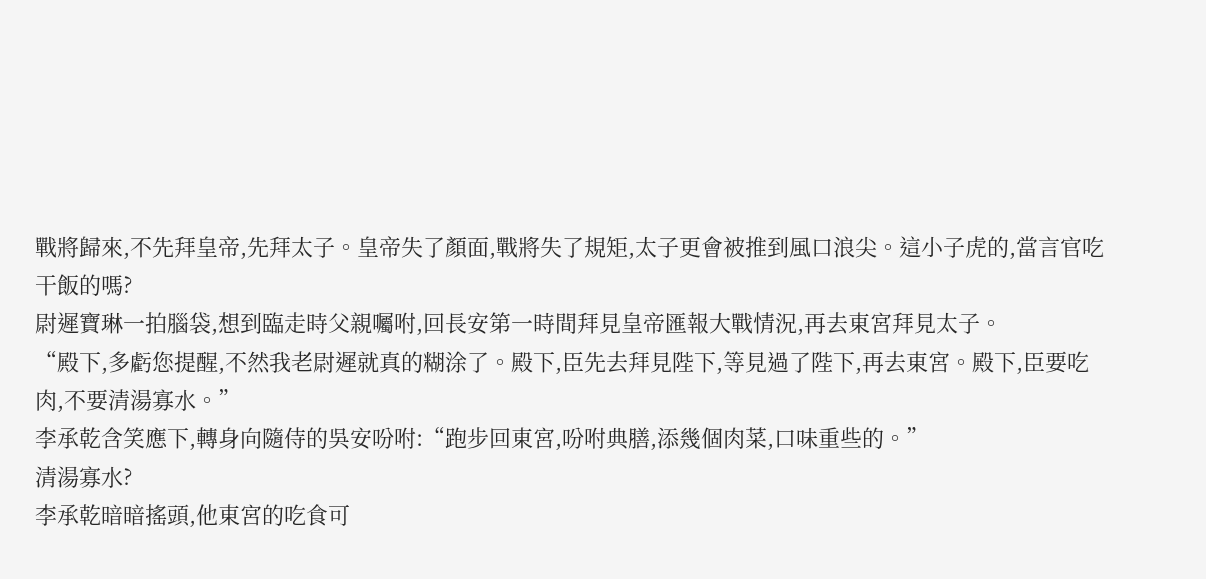戰將歸來,不先拜皇帝,先拜太子。皇帝失了顏面,戰將失了規矩,太子更會被推到風口浪尖。這小子虎的,當言官吃干飯的嗎?
尉遲寶琳一拍腦袋,想到臨走時父親囑咐,回長安第一時間拜見皇帝匯報大戰情況,再去東宮拜見太子。
“殿下,多虧您提醒,不然我老尉遲就真的糊涂了。殿下,臣先去拜見陛下,等見過了陛下,再去東宮。殿下,臣要吃肉,不要清湯寡水。”
李承乾含笑應下,轉身向隨侍的吳安吩咐:“跑步回東宮,吩咐典膳,添幾個肉菜,口味重些的。”
清湯寡水?
李承乾暗暗搖頭,他東宮的吃食可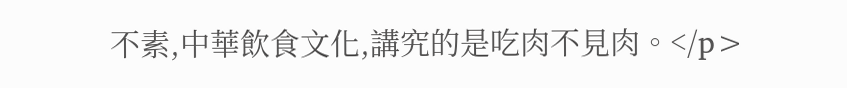不素,中華飲食文化,講究的是吃肉不見肉。</p>